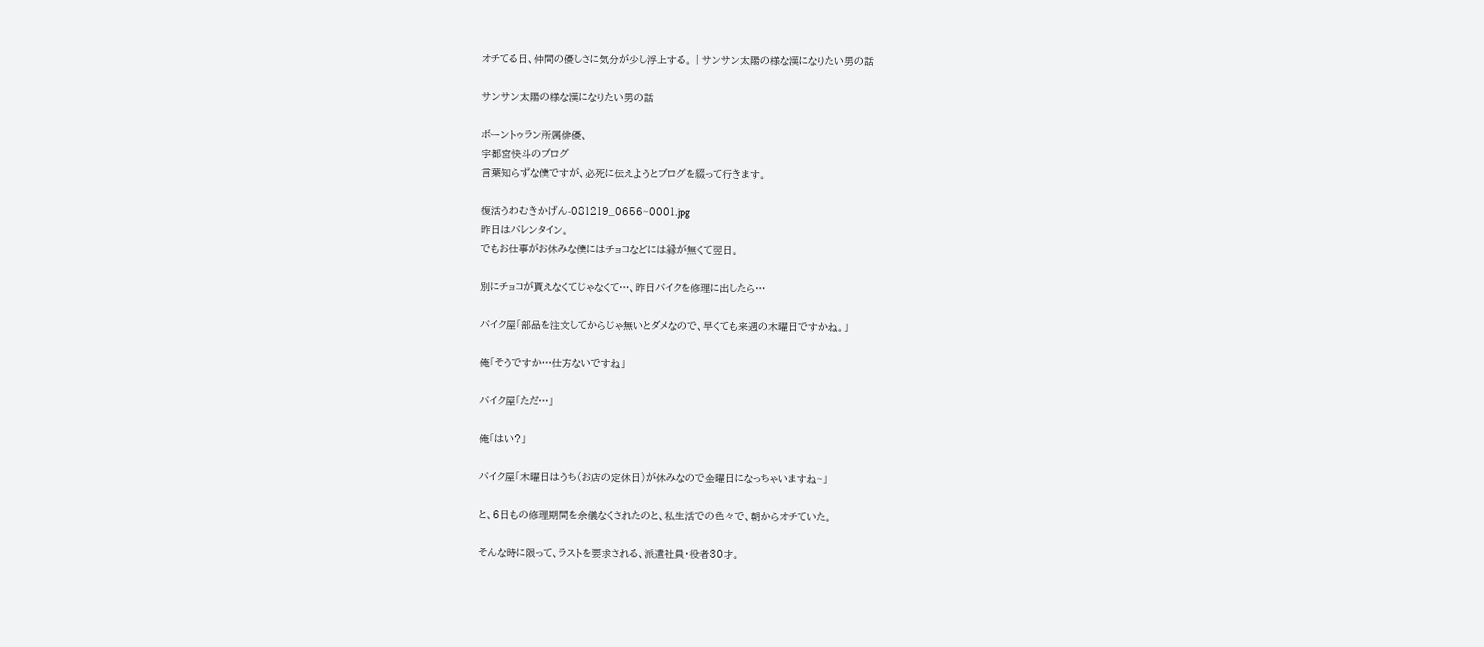オチてる日、仲間の優しさに気分が少し浮上する。 | サンサン太陽の様な漢になりたい男の話

サンサン太陽の様な漢になりたい男の話

ボーントゥラン所属俳優、
宇都宮快斗のブログ
言葉知らずな僕ですが、必死に伝えようとブログを綴って行きます。

復活うわむきかげん-081219_0656~0001.jpg
昨日はバレンタイン。
でもお仕事がお休みな僕にはチョコなどには縁が無くて翌日。

別にチョコが貰えなくてじゃなくて…、昨日バイクを修理に出したら…

バイク屋「部品を注文してからじゃ無いとダメなので、早くても来週の木曜日ですかね。」

俺「そうですか…仕方ないですね」

バイク屋「ただ…」

俺「はい?」

バイク屋「木曜日はうち(お店の定休日)が休みなので金曜日になっちゃいますね~」

と、6日もの修理期間を余儀なくされたのと、私生活での色々で、朝からオチていた。

そんな時に限って、ラストを要求される、派遣社員・役者30才。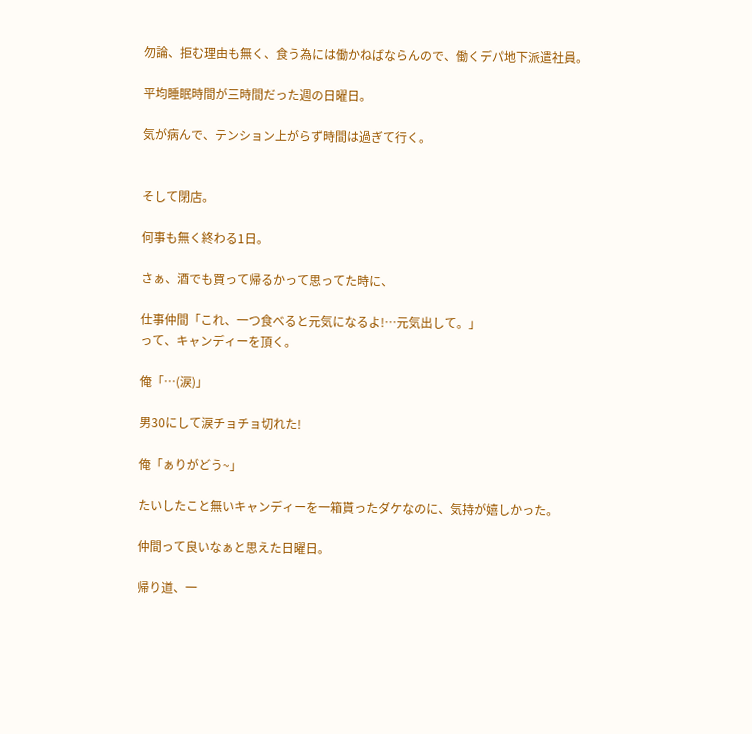勿論、拒む理由も無く、食う為には働かねばならんので、働くデパ地下派遣社員。

平均睡眠時間が三時間だった週の日曜日。

気が病んで、テンション上がらず時間は過ぎて行く。


そして閉店。

何事も無く終わる1日。

さぁ、酒でも買って帰るかって思ってた時に、

仕事仲間「これ、一つ食べると元気になるよ!…元気出して。」
って、キャンディーを頂く。

俺「…(涙)」

男30にして涙チョチョ切れた!

俺「ぁりがどう~」

たいしたこと無いキャンディーを一箱貰ったダケなのに、気持が嬉しかった。

仲間って良いなぁと思えた日曜日。

帰り道、一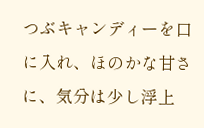つぶキャンディーを口に入れ、ほのかな甘さに、気分は少し浮上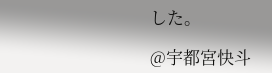した。

@宇都宮快斗